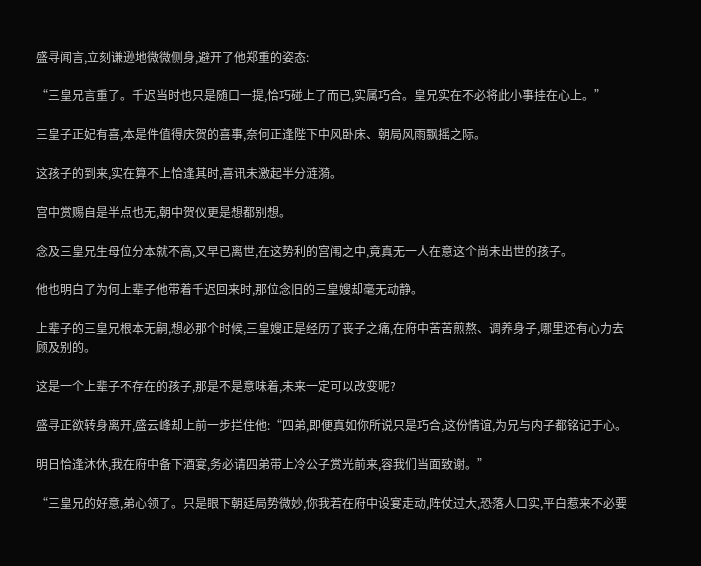盛寻闻言,立刻谦逊地微微侧身,避开了他郑重的姿态:

“三皇兄言重了。千迟当时也只是随口一提,恰巧碰上了而已,实属巧合。皇兄实在不必将此小事挂在心上。”

三皇子正妃有喜,本是件值得庆贺的喜事,奈何正逢陛下中风卧床、朝局风雨飘摇之际。

这孩子的到来,实在算不上恰逢其时,喜讯未激起半分涟漪。

宫中赏赐自是半点也无,朝中贺仪更是想都别想。

念及三皇兄生母位分本就不高,又早已离世,在这势利的宫闱之中,竟真无一人在意这个尚未出世的孩子。

他也明白了为何上辈子他带着千迟回来时,那位念旧的三皇嫂却毫无动静。

上辈子的三皇兄根本无嗣,想必那个时候,三皇嫂正是经历了丧子之痛,在府中苦苦煎熬、调养身子,哪里还有心力去顾及别的。

这是一个上辈子不存在的孩子,那是不是意味着,未来一定可以改变呢?

盛寻正欲转身离开,盛云峰却上前一步拦住他:“四弟,即便真如你所说只是巧合,这份情谊,为兄与内子都铭记于心。

明日恰逢沐休,我在府中备下酒宴,务必请四弟带上冷公子赏光前来,容我们当面致谢。”

“三皇兄的好意,弟心领了。只是眼下朝廷局势微妙,你我若在府中设宴走动,阵仗过大,恐落人口实,平白惹来不必要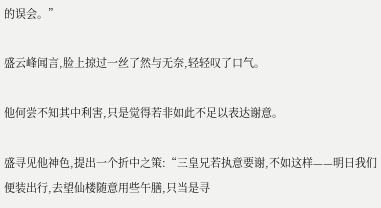的误会。”

盛云峰闻言,脸上掠过一丝了然与无奈,轻轻叹了口气。

他何尝不知其中利害,只是觉得若非如此不足以表达谢意。

盛寻见他神色,提出一个折中之策:“三皇兄若执意要谢,不如这样——明日我们便装出行,去望仙楼随意用些午膳,只当是寻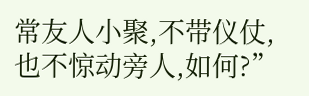常友人小聚,不带仪仗,也不惊动旁人,如何?”